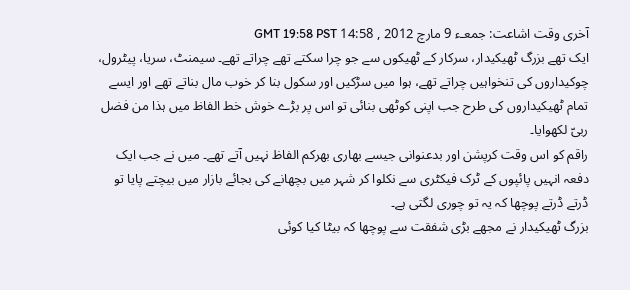آخری وقت اشاعت: جمعـء 9 مارچ 2012 , 14:58 GMT 19:58 PST
ایک تھے بزرگ ٹھیکیدار، سرکار کے ٹھیکوں سے جو چرا سکتے تھے چراتے تھے۔ سیمنٹ، سریا، پیٹرول، چوکیداروں کی تنخواہیں چراتے تھے، ہوا میں سڑکیں اور سکول بنا کر خوب مال بناتے تھے اور ایسے تمام ٹھیکیداروں کی طرح جب اپنی کوٹھی بنائی تو اس پر بڑے خوش خط الفاظ میں ہذا من فضل ربیّ لکھوایا۔
راقم کو اس وقت کرپشن اور بدعنوانی جیسے بھاری بھرکم الفاظ نہیں آتے تھے۔ میں نے جب ایک دفعہ انہیں پائپوں کے ٹرک فیکٹری سے نکلوا کر شہر میں بچھانے کی بجائے بازار میں بیچتے پایا تو ڈرتے ڈرتے پوچھا کہ یہ تو چوری لگتی ہے۔
بزرگ ٹھیکیدار نے مجھے بڑی شفقت سے پوچھا کہ بیٹا کیا کوئی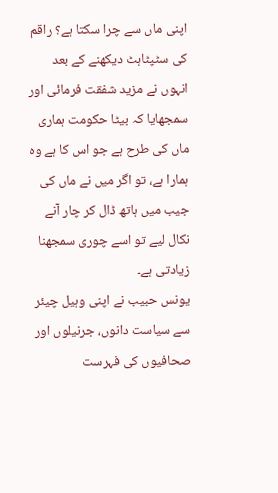اپنی ماں سے چرا سکتا ہے؟ راقم کی سٹپٹاہٹ دیکھنے کے بعد انہوں نے مزید شفقت فرمائی اور سمجھایا کہ بیٹا حکومت ہماری ماں کی طرح ہے جو اس کا ہے وہ ہمارا ہے، تو اگر میں نے ماں کی جیب میں ہاتھ ڈال کر چار آنے نکال لیے تو اسے چوری سمجھنا زیادتی ہے۔
یونس حبیب نے اپنی وہیل چیئر سے سیاست دانوں، جرنیلوں اور صحافیوں کی فہرست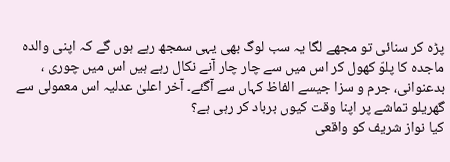پڑہ کر سنائی تو مجھے لگا یہ سب لوگ بھی یہی سمجھ رہے ہوں گے کہ اپنی والدہ ماجدہ کا پلوّ کھول کر اس میں سے چار چار آنے نکال رہے ہیں اس میں چوری ، بدعنوانی، جرم و سزا جیسے الفاظ کہاں سے آگئے۔ آخر اعلیٰ عدلیہ اس معمولی سے گھریلو تماشے پر اپنا وقت کیوں برباد کر رہی ہے؟
کیا نواز شریف کو واقعی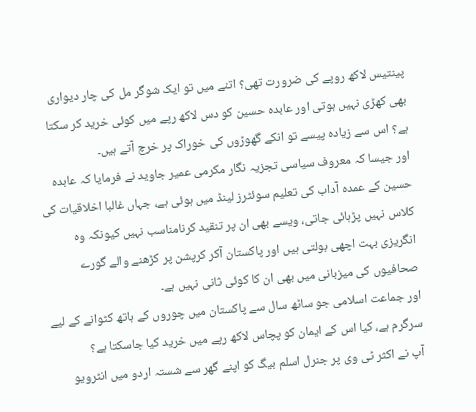پینتیس لاکھ روپے کی ضرورت تھی؟ اتنے میں تو ایک شوگر مل کی چار دیواری بھی کھڑی نہیں ہوتی اور عابدہ حسین کو دس لاکھ رپے میں کوئی خرید کر سکتا ہے؟ اس سے زیادہ پیسے تو انکے گھوڑوں کی خوراک پر خرچ آتے ہیں۔
اور جیسا کہ معروف سیاسی تجزیہ نگار مکرمی عمیر جاوید نے فرمایا کہ عابدہ حسین کے عمدہ آداب کی تعلیم سوئٹرز لینڈ میں ہوئی ہے، جہاں غالبا اخلاقیات کی کلاس نہیں پڑہائی جاتی، ویسے بھی ان پر تنقید کرنامناسب نہیں کیونکہ وہ انگریزی بہت اچھی بولتی ہیں اور پاکستان آکر کرپشن پر کڑھنے والے گورے صحافیوں کی میزبانی میں بھی ان کا کوئی ثانی نہیں ہے۔
اور جماعت اسلامی جو ساٹھ سال سے پاکستان میں چوروں کے ہاتھ کٹوانے کے لیے سرگرم ہے، کیا اس کے ایمان کو پچاس لاکھ رپے میں خرید کیا جاسکتا ہے؟
آپ نے اکثر ٹی وی پر جنرل اسلم بیگ کو اپنے گھر سے شستہ اردو میں انٹرویو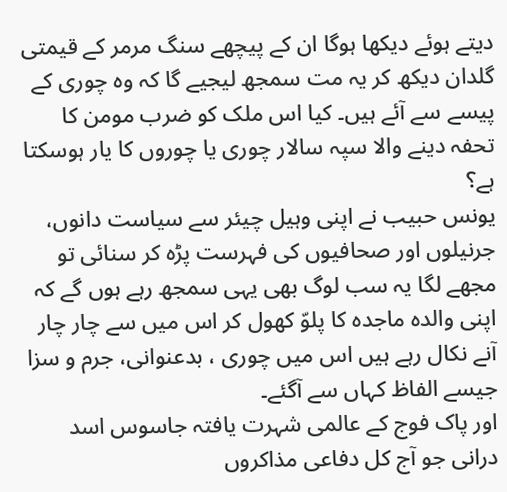دیتے ہوئے دیکھا ہوگا ان کے پیچھے سنگ مرمر کے قیمتی گلدان دیکھ کر یہ مت سمجھ لیجیے گا کہ وہ چوری کے پیسے سے آئے ہیں۔ کیا اس ملک کو ضرب مومن کا تحفہ دینے والا سپہ سالار چوری یا چوروں کا یار ہوسکتا ہے؟
یونس حبیب نے اپنی وہیل چیئر سے سیاست دانوں، جرنیلوں اور صحافیوں کی فہرست پڑہ کر سنائی تو مجھے لگا یہ سب لوگ بھی یہی سمجھ رہے ہوں گے کہ اپنی والدہ ماجدہ کا پلوّ کھول کر اس میں سے چار چار آنے نکال رہے ہیں اس میں چوری ، بدعنوانی، جرم و سزا جیسے الفاظ کہاں سے آگئے۔
اور پاک فوج کے عالمی شہرت یافتہ جاسوس اسد درانی جو آج کل دفاعی مذاکروں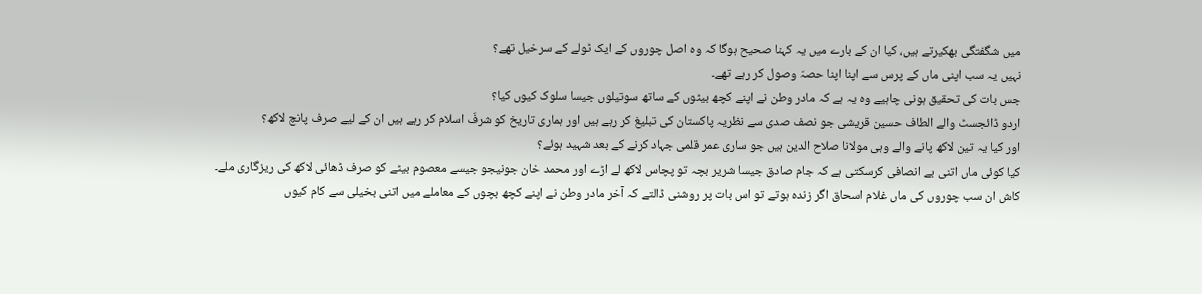میں شگفتگی بھکیرتے ہیں، کیا ان کے بارے میں یہ کہنا صحیح ہوگا کہ وہ اصل چوروں کے ایک ٹولے کے سرخیل تھے؟
نہیں یہ سب اپنی ماں کے پرس سے اپنا اپنا حصہّ وصول کر رہے تھے۔
جس بات کی تحقیق ہونی چاہیے وہ یہ ہے کہ مادر وطن نے اپنے کچھ بیٹوں کے ساتھ سوتیلوں جیسا سلوک کیوں کیا؟
اردو ڈائجسٹ والے الطاف حسین قریشی جو نصف صدی سے نظریہ پاکستان کی تبلیغ کر رہے ہیں اور ہماری تاریخ کو شرفّ اسلام کر رہے ہیں ان کے لیے صرف پانچ لاکھ؟
اور کیا یہ تین لاکھ پانے والے وہی مولانا صلاح الدین ہیں جو ساری عمر قلمی جہاد کرنے کے بعد شہید ہوئے؟
کیا کوئی ماں اتنی بے انصافی کرسکتی ہے کہ جام صادق جیسا شریر بچہ تو پچاس لاکھ لے اڑے اور محمد خان جونیجو جیسے معصوم بیٹے کو صرف ڈھائی لاکھ کی ریزگاری ملے۔
کاش ان سب چوروں کی ماں غلام اسحاق اگر زندہ ہوتے تو اس بات پر روشنی ڈالتے کہ آخر مادر وطن نے اپنے کچھ بچوں کے معاملے میں اتنی بخیلی سے کام کیوں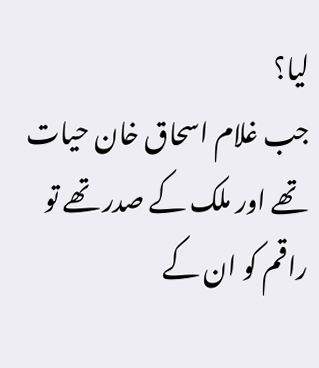لیا؟
جب غلام اسحاق خان حیات تھے اور ملک کے صدر تھے تو راقم کو ان کے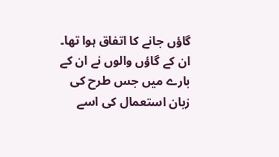گاؤں جانے کا اتفاق ہوا تھا۔ ان کے گاؤں والوں نے ان کے بارے میں جس طرح کی زبان استعمال کی اسے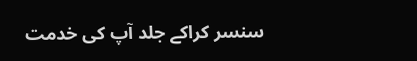سنسر کراکے جلد آپ کی خدمت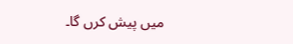میں پیش کرں گا۔